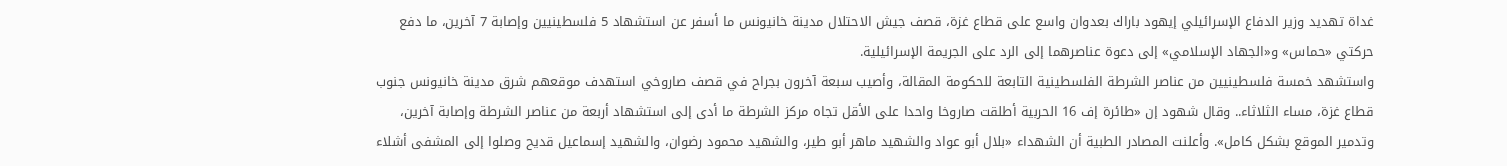غداة تهديد وزير الدفاع الإسرائيلي إيهود باراك بعدوان واسع على قطاع غزة، قصف جيش الاحتلال مدينة خانيونس ما أسفر عن استشهاد 5 فلسطينيين وإصابة 7 آخرين، ما دفع حركتي «حماس» و«الجهاد الإسلامي» إلى دعوة عناصرهما إلى الرد على الجريمة الإسرائيلية.
واستشهد خمسة فلسطينيين من عناصر الشرطة الفلسطينية التابعة للحكومة المقالة، وأصيب سبعة آخرون بجراح في قصف صاروخي استهدف موقعهم شرق مدينة خانيونس جنوب قطاع غزة، مساء الثلاثاء.. وقال شهود إن «طائرة إف 16 الحربية أطلقت صاروخا واحدا على الأقل تجاه مركز الشرطة ما أدى إلى استشهاد أربعة من عناصر الشرطة وإصابة آخرين، وتدمير الموقع بشكل كامل». وأعلنت المصادر الطبية أن الشهداء «بلال أبو عواد والشهيد ماهر أبو طير، والشهيد محمود رضوان، والشهيد إسماعيل قديح وصلوا إلى المشفى أشلاء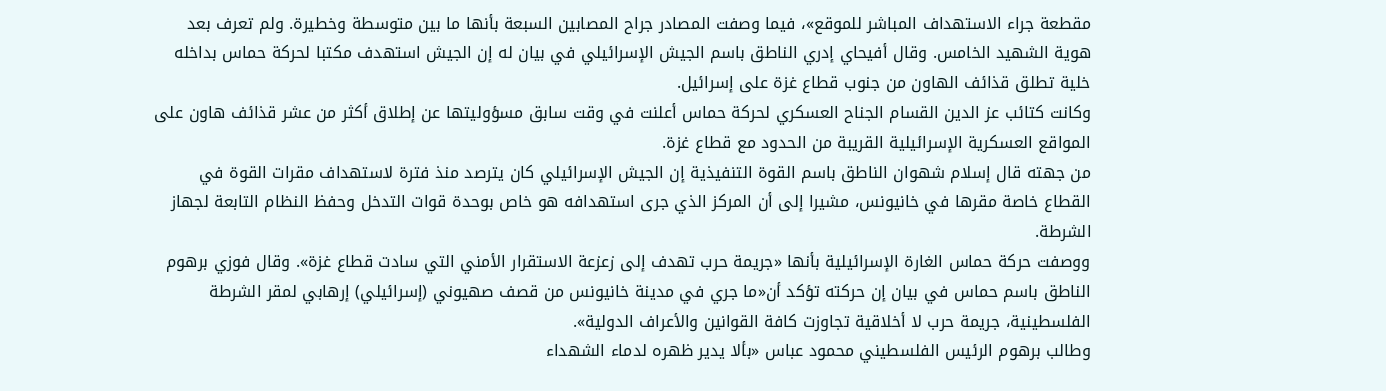مقطعة جراء الاستهداف المباشر للموقع»، فيما وصفت المصادر جراح المصابين السبعة بأنها ما بين متوسطة وخطيرة. ولم تعرف بعد هوية الشهيد الخامس. وقال أفيحاي إدري الناطق باسم الجيش الإسرائيلي في بيان له إن الجيش استهدف مكتبا لحركة حماس بداخله خلية تطلق قذائف الهاون من جنوب قطاع غزة على إسرائيل.
وكانت كتائب عز الدين القسام الجناح العسكري لحركة حماس أعلنت في وقت سابق مسؤوليتها عن إطلاق أكثر من عشر قذائف هاون على المواقع العسكرية الإسرائيلية القريبة من الحدود مع قطاع غزة.
من جهته قال إسلام شهوان الناطق باسم القوة التنفيذية إن الجيش الإسرائيلي كان يترصد منذ فترة لاستهداف مقرات القوة في القطاع خاصة مقرها في خانيونس، مشيرا إلى أن المركز الذي جرى استهدافه هو خاص بوحدة قوات التدخل وحفظ النظام التابعة لجهاز الشرطة.
ووصفت حركة حماس الغارة الإسرائيلية بأنها «جريمة حرب تهدف إلى زعزعة الاستقرار الأمني التي سادت قطاع غزة». وقال فوزي برهوم الناطق باسم حماس في بيان إن حركته تؤكد أن«ما جري في مدينة خانيونس من قصف صهيوني (إسرائيلي) إرهابي لمقر الشرطة الفلسطينية، جريمة حرب لا أخلاقية تجاوزت كافة القوانين والأعراف الدولية».
وطالب برهوم الرئيس الفلسطيني محمود عباس «بألا يدير ظهره لدماء الشهداء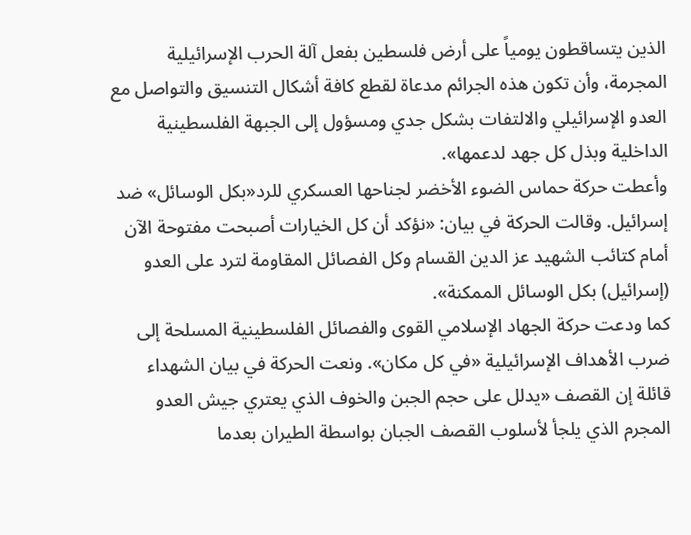الذين يتساقطون يومياً على أرض فلسطين بفعل آلة الحرب الإسرائيلية المجرمة، وأن تكون هذه الجرائم مدعاة لقطع كافة أشكال التنسيق والتواصل مع العدو الإسرائيلي والالتفات بشكل جدي ومسؤول إلى الجبهة الفلسطينية الداخلية وبذل كل جهد لدعمها».
وأعطت حركة حماس الضوء الأخضر لجناحها العسكري للرد«بكل الوسائل» ضد إسرائيل. وقالت الحركة في بيان: «نؤكد أن كل الخيارات أصبحت مفتوحة الآن أمام كتائب الشهيد عز الدين القسام وكل الفصائل المقاومة لترد على العدو (إسرائيل) بكل الوسائل الممكنة».
كما ودعت حركة الجهاد الإسلامي القوى والفصائل الفلسطينية المسلحة إلى ضرب الأهداف الإسرائيلية «في كل مكان». ونعت الحركة في بيان الشهداء قائلة إن القصف «يدلل على حجم الجبن والخوف الذي يعتري جيش العدو المجرم الذي يلجأ لأسلوب القصف الجبان بواسطة الطيران بعدما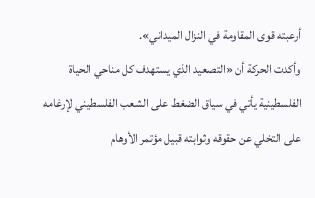أرعبته قوى المقاومة في النزال الميداني».
وأكدت الحركة أن «التصعيد الذي يستهدف كل مناحي الحياة الفلسطينية يأتي في سياق الضغط على الشعب الفلسطيني لإرغامه على التخلي عن حقوقه وثوابته قبيل مؤتمر الأوهام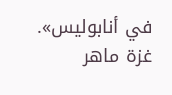في أنابوليس».
غزة ماهر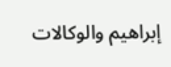إبراهيم والوكالات